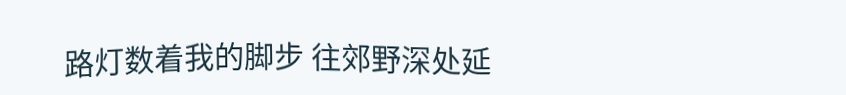路灯数着我的脚步 往郊野深处延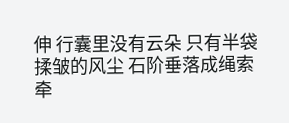伸 行囊里没有云朵 只有半袋揉皱的风尘 石阶垂落成绳索 牵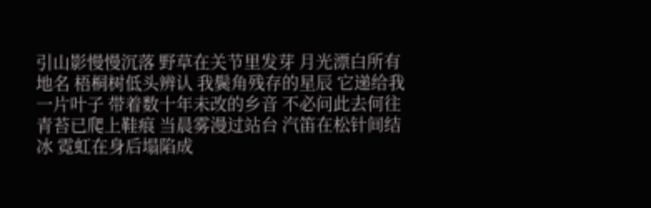引山影慢慢沉落 野草在关节里发芽 月光漂白所有地名 梧桐树低头辨认 我鬓角残存的星辰 它递给我一片叶子 带着数十年未改的乡音 不必问此去何往 青苔已爬上鞋痕 当晨雾漫过站台 汽笛在松针间结冰 霓虹在身后塌陷成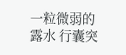一粒微弱的露水 行囊突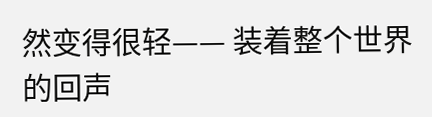然变得很轻—— 装着整个世界的回声